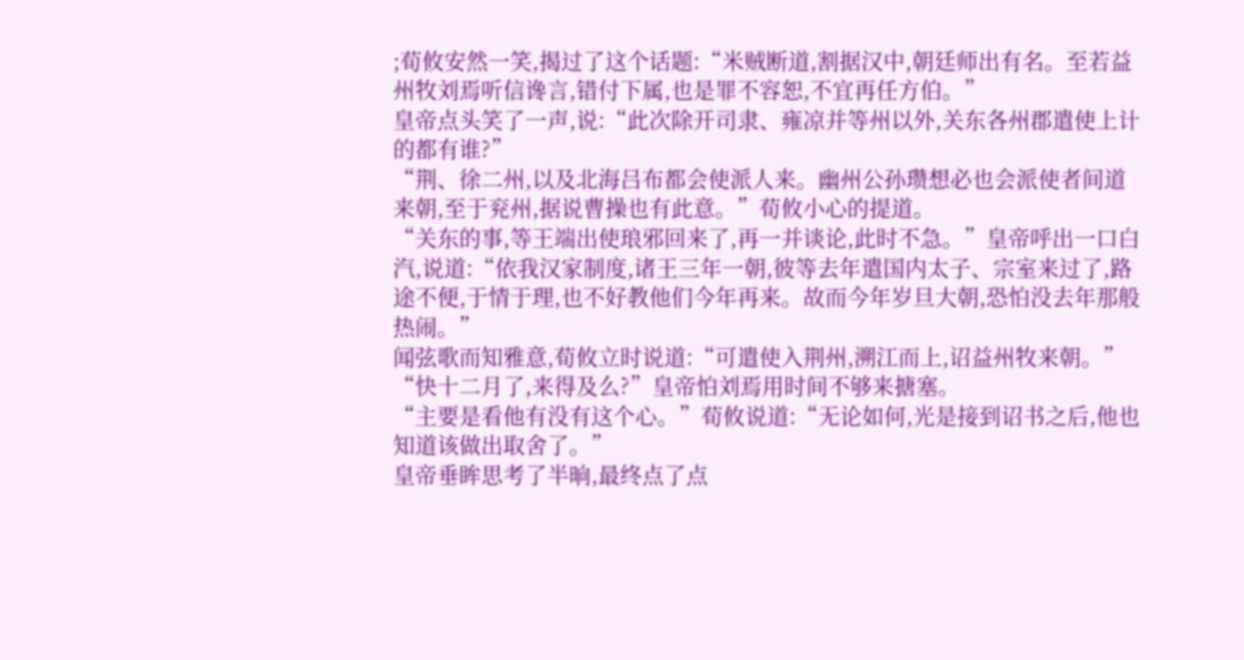;荀攸安然一笑,揭过了这个话题:“米贼断道,割据汉中,朝廷师出有名。至若益州牧刘焉听信谗言,错付下属,也是罪不容恕,不宜再任方伯。”
皇帝点头笑了一声,说:“此次除开司隶、雍凉并等州以外,关东各州郡遣使上计的都有谁?”
“荆、徐二州,以及北海吕布都会使派人来。幽州公孙瓒想必也会派使者间道来朝,至于兖州,据说曹操也有此意。”荀攸小心的提道。
“关东的事,等王端出使琅邪回来了,再一并谈论,此时不急。”皇帝呼出一口白汽,说道:“依我汉家制度,诸王三年一朝,彼等去年遣国内太子、宗室来过了,路途不便,于情于理,也不好教他们今年再来。故而今年岁旦大朝,恐怕没去年那般热闹。”
闻弦歌而知雅意,荀攸立时说道:“可遣使入荆州,溯江而上,诏益州牧来朝。”
“快十二月了,来得及么?”皇帝怕刘焉用时间不够来搪塞。
“主要是看他有没有这个心。”荀攸说道:“无论如何,光是接到诏书之后,他也知道该做出取舍了。”
皇帝垂眸思考了半晌,最终点了点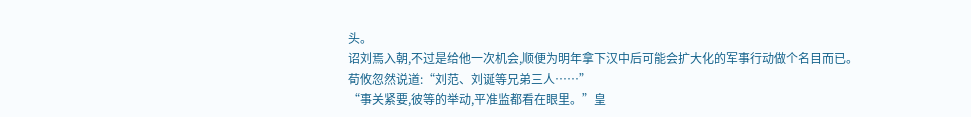头。
诏刘焉入朝,不过是给他一次机会,顺便为明年拿下汉中后可能会扩大化的军事行动做个名目而已。
荀攸忽然说道:“刘范、刘诞等兄弟三人……”
“事关紧要,彼等的举动,平准监都看在眼里。”皇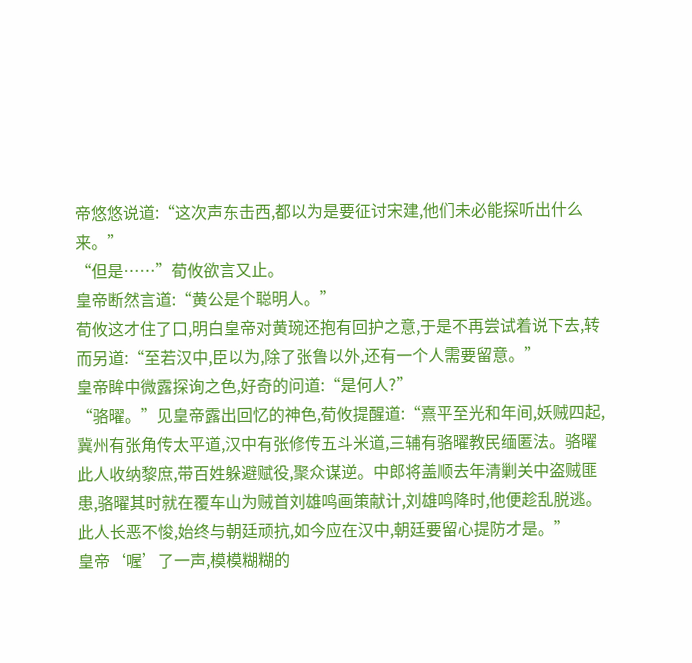帝悠悠说道:“这次声东击西,都以为是要征讨宋建,他们未必能探听出什么来。”
“但是……”荀攸欲言又止。
皇帝断然言道:“黄公是个聪明人。”
荀攸这才住了口,明白皇帝对黄琬还抱有回护之意,于是不再尝试着说下去,转而另道:“至若汉中,臣以为,除了张鲁以外,还有一个人需要留意。”
皇帝眸中微露探询之色,好奇的问道:“是何人?”
“骆曜。”见皇帝露出回忆的神色,荀攸提醒道:“熹平至光和年间,妖贼四起,冀州有张角传太平道,汉中有张修传五斗米道,三辅有骆曜教民缅匿法。骆曜此人收纳黎庶,带百姓躲避赋役,聚众谋逆。中郎将盖顺去年清剿关中盗贼匪患,骆曜其时就在覆车山为贼首刘雄鸣画策献计,刘雄鸣降时,他便趁乱脱逃。此人长恶不悛,始终与朝廷顽抗,如今应在汉中,朝廷要留心提防才是。”
皇帝‘喔’了一声,模模糊糊的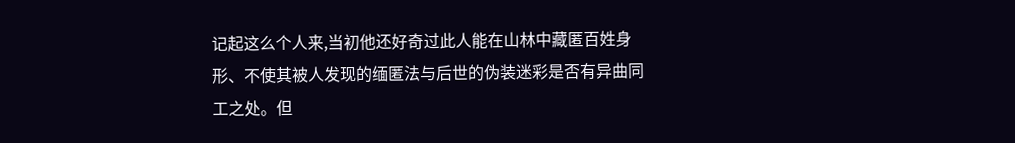记起这么个人来,当初他还好奇过此人能在山林中藏匿百姓身形、不使其被人发现的缅匿法与后世的伪装迷彩是否有异曲同工之处。但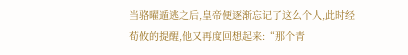当骆曜遁逃之后,皇帝便逐渐忘记了这么个人,此时经荀攸的提醒,他又再度回想起来:“那个青